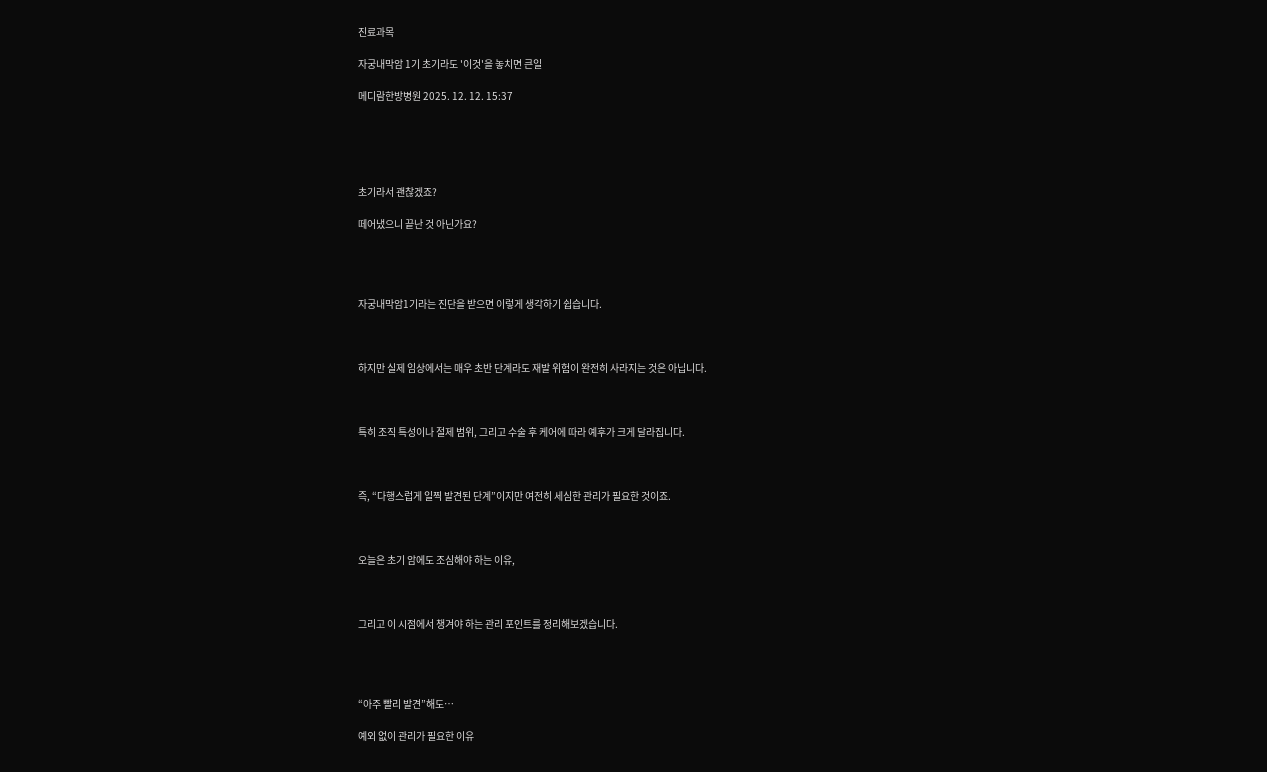진료과목

자궁내막암 1기 초기라도 '이것'을 놓치면 큰일

메디람한방병원 2025. 12. 12. 15:37





초기라서 괜찮겠죠?

떼어냈으니 끝난 것 아닌가요?




자궁내막암1기라는 진단을 받으면 이렇게 생각하기 쉽습니다.



하지만 실제 임상에서는 매우 초반 단계라도 재발 위험이 완전히 사라지는 것은 아닙니다.



특히 조직 특성이나 절제 범위, 그리고 수술 후 케어에 따라 예후가 크게 달라집니다.



즉, “다행스럽게 일찍 발견된 단계”이지만 여전히 세심한 관리가 필요한 것이죠.



오늘은 초기 암에도 조심해야 하는 이유,



그리고 이 시점에서 챙겨야 하는 관리 포인트를 정리해보겠습니다.




“아주 빨리 발견”해도…

예외 없이 관리가 필요한 이유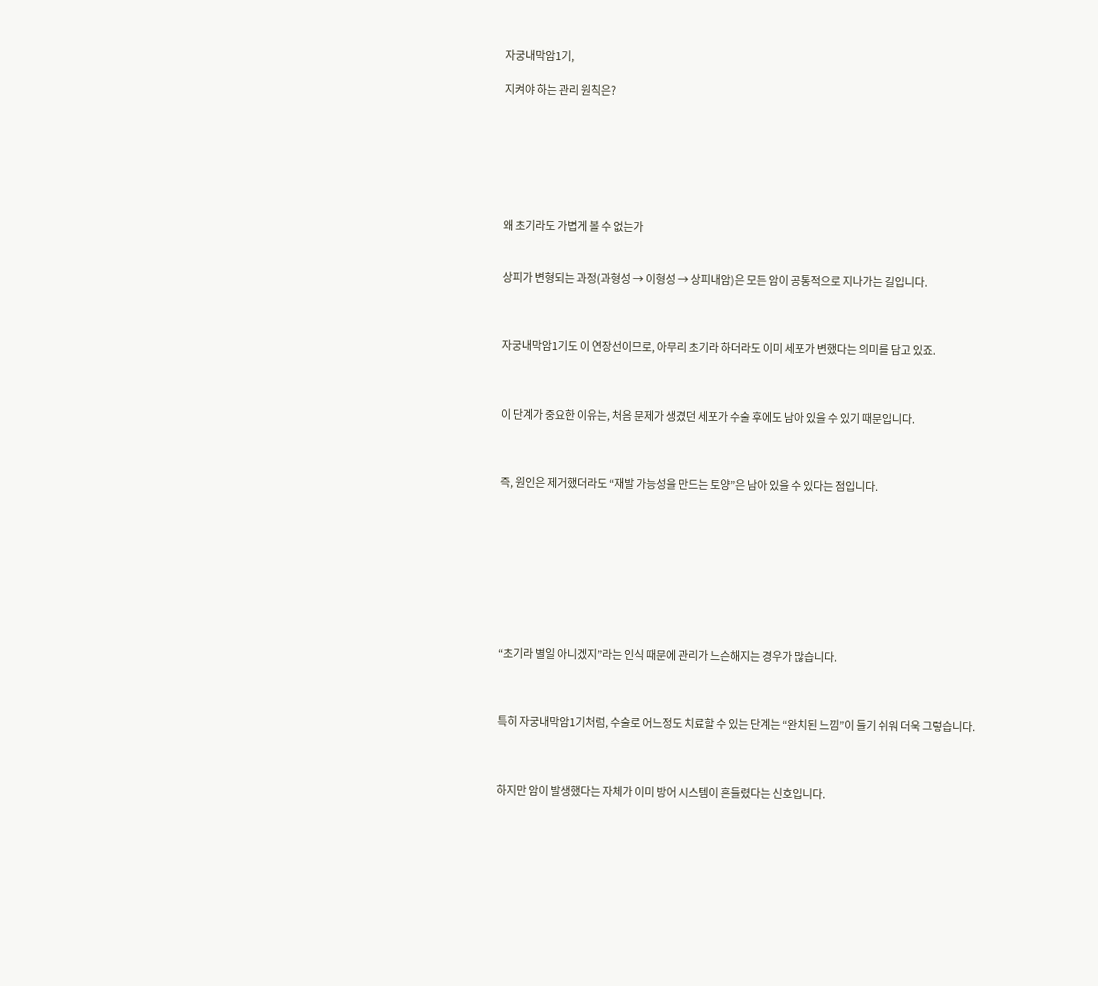자궁내막암1기,

지켜야 하는 관리 원칙은?







왜 초기라도 가볍게 볼 수 없는가


상피가 변형되는 과정(과형성 → 이형성 → 상피내암)은 모든 암이 공통적으로 지나가는 길입니다.



자궁내막암1기도 이 연장선이므로, 아무리 초기라 하더라도 이미 세포가 변했다는 의미를 담고 있죠.



이 단계가 중요한 이유는, 처음 문제가 생겼던 세포가 수술 후에도 남아 있을 수 있기 때문입니다.



즉, 원인은 제거했더라도 “재발 가능성을 만드는 토양”은 남아 있을 수 있다는 점입니다.









“초기라 별일 아니겠지”라는 인식 때문에 관리가 느슨해지는 경우가 많습니다.



특히 자궁내막암1기처럼, 수술로 어느정도 치료할 수 있는 단계는 “완치된 느낌”이 들기 쉬워 더욱 그렇습니다.



하지만 암이 발생했다는 자체가 이미 방어 시스템이 흔들렸다는 신호입니다.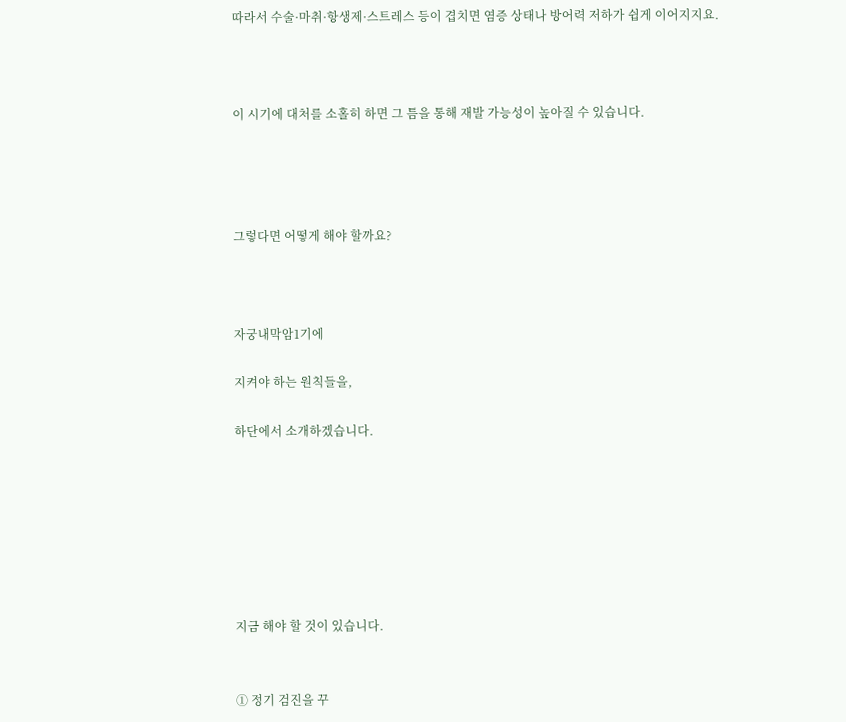따라서 수술·마취·항생제·스트레스 등이 겹치면 염증 상태나 방어력 저하가 쉽게 이어지지요.



이 시기에 대처를 소홀히 하면 그 틈을 통해 재발 가능성이 높아질 수 있습니다.




그렇다면 어떻게 해야 할까요?



자궁내막암1기에

지켜야 하는 원칙들을,

하단에서 소개하겠습니다.







지금 해야 할 것이 있습니다.


① 정기 검진을 꾸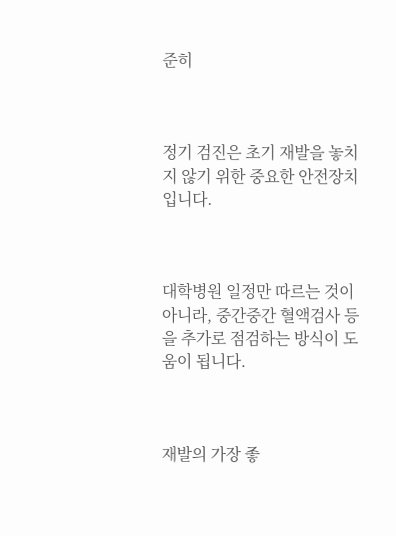준히



정기 검진은 초기 재발을 놓치지 않기 위한 중요한 안전장치입니다.



대학병원 일정만 따르는 것이 아니라, 중간중간 혈액검사 등을 추가로 점검하는 방식이 도움이 됩니다.



재발의 가장 좋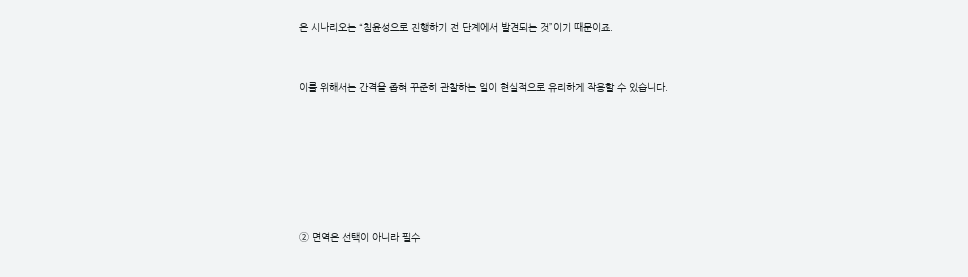은 시나리오는 “침윤성으로 진행하기 전 단계에서 발견되는 것”이기 때문이죠.



이를 위해서는 간격을 좁혀 꾸준히 관찰하는 일이 현실적으로 유리하게 작용할 수 있습니다.









② 면역은 선택이 아니라 필수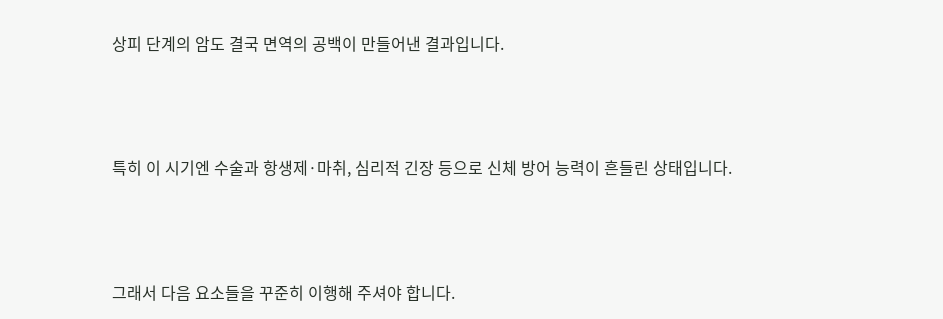상피 단계의 암도 결국 면역의 공백이 만들어낸 결과입니다.



특히 이 시기엔 수술과 항생제·마취, 심리적 긴장 등으로 신체 방어 능력이 흔들린 상태입니다.



그래서 다음 요소들을 꾸준히 이행해 주셔야 합니다.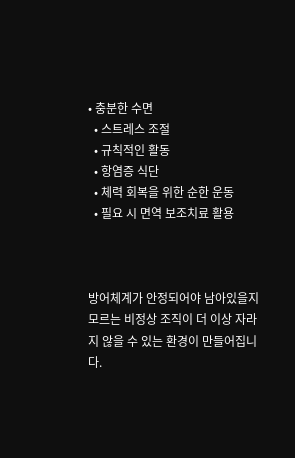• 충분한 수면
  • 스트레스 조절
  • 규칙적인 활동
  • 항염증 식단
  • 체력 회복을 위한 순한 운동
  • 필요 시 면역 보조치료 활용



방어체계가 안정되어야 남아있을지 모르는 비정상 조직이 더 이상 자라지 않을 수 있는 환경이 만들어집니다.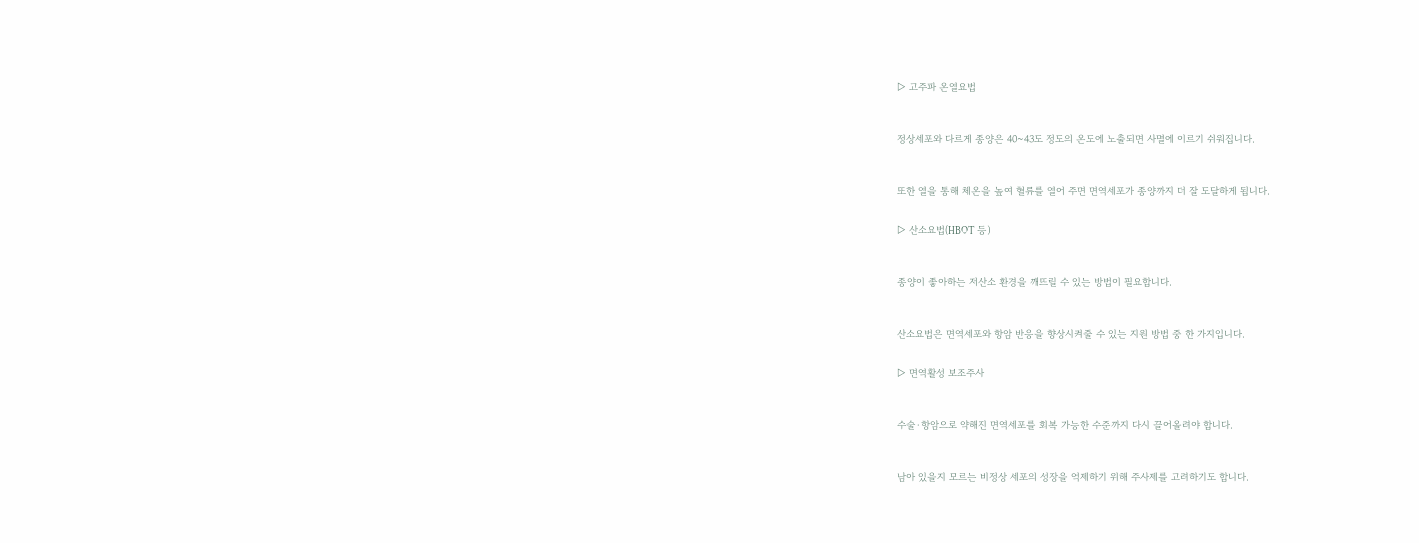▷ 고주파 온열요법



정상세포와 다르게 종양은 40~43도 정도의 온도에 노출되면 사멸에 이르기 쉬워집니다.



또한 열을 통해 체온을 높여 혈류를 열어 주면 면역세포가 종양까지 더 잘 도달하게 됩니다.


▷ 산소요법(HBOT 등)



종양이 좋아하는 저산소 환경을 깨뜨릴 수 있는 방법이 필요합니다.



산소요법은 면역세포와 항암 반응을 향상시켜줄 수 있는 지원 방법 중 한 가지입니다.


▷ 면역활성 보조주사



수술·항암으로 약해진 면역세포를 회복 가능한 수준까지 다시 끌어올려야 합니다.



남아 있을지 모르는 비정상 세포의 성장을 억제하기 위해 주사제를 고려하기도 합니다.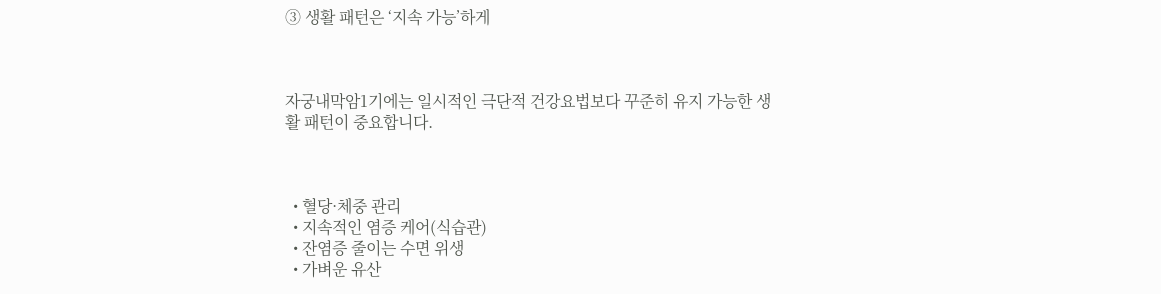③ 생활 패턴은 ‘지속 가능’하게



자궁내막암1기에는 일시적인 극단적 건강요법보다 꾸준히 유지 가능한 생활 패턴이 중요합니다.



  • 혈당·체중 관리
  • 지속적인 염증 케어(식습관)
  • 잔염증 줄이는 수면 위생
  • 가벼운 유산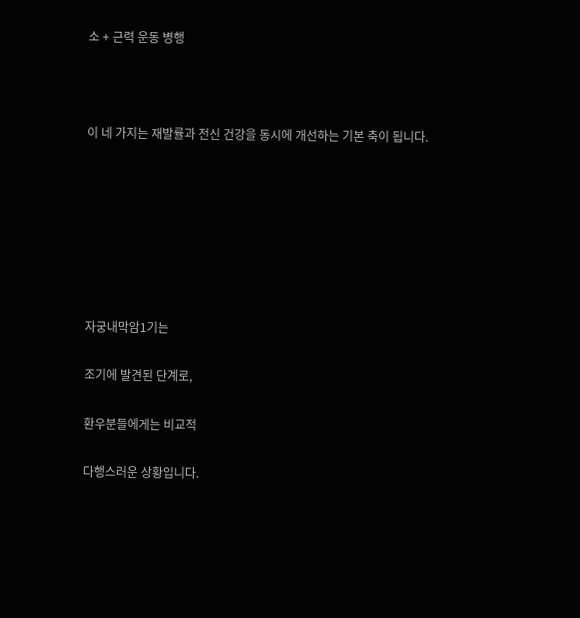소 + 근력 운동 병행



이 네 가지는 재발률과 전신 건강을 동시에 개선하는 기본 축이 됩니다.







자궁내막암1기는

조기에 발견된 단계로,

환우분들에게는 비교적

다행스러운 상황입니다.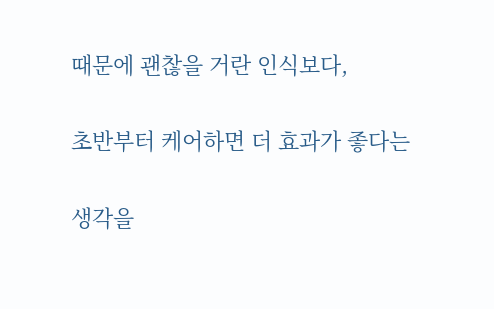때문에 괜찮을 거란 인식보다,

초반부터 케어하면 더 효과가 좋다는

생각을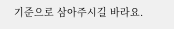기준으로 삼아주시길 바라요.